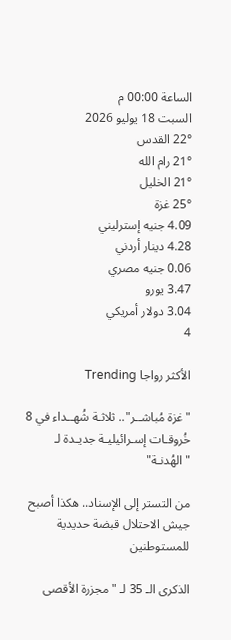الساعة 00:00 م
السبت 18 يوليو 2026
22° القدس
21° رام الله
21° الخليل
25° غزة
4.09 جنيه إسترليني
4.28 دينار أردني
0.06 جنيه مصري
3.47 يورو
3.04 دولار أمريكي
4

الأكثر رواجا Trending

"غزة مُباشــر".. ثلاثـة شُهــداء في 8 خُروقـات إسـرائيليـة جديـدة لـ "الهُدنـة"

من التستر إلى الإسناد.. هكذا أصبح جيش الاحتلال قبضة حديدية للمستوطنين

الذكرى الـ 35 لـ "مجزرة الأقصى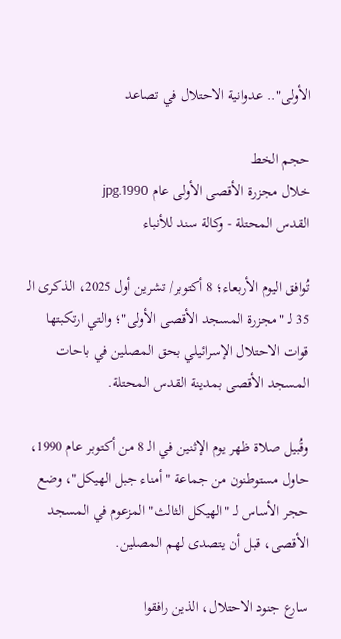الأولى".. عدوانية الاحتلال في تصاعد

حجم الخط
خلال مجزرة الأقصى الأولى عام 1990.jpg
القدس المحتلة - وكالة سند للأنباء

تُوافق اليوم الأربعاء؛ 8 أكتوبر/ تشرين أول 2025، الذكرى الـ 35 لـ "مجزرة المسجد الأقصى الأولى"؛ والتي ارتكبتها قوات الاحتلال الإسرائيلي بحق المصلين في باحات المسجد الأقصى بمدينة القدس المحتلة.

وقُبيل صلاة ظهر يوم الإثنين في الـ 8 من أكتوبر عام 1990، حاول مستوطنون من جماعة "أمناء جبل الهيكل"، وضع حجر الأساس لـ "الهيكل الثالث" المزعوم في المسجد الأقصى، قبل أن يتصدى لهم المصلين.

سارع جنود الاحتلال، الذين رافقوا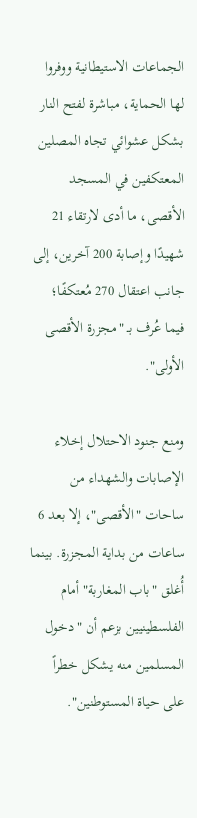الجماعات الاستيطانية ووفروا لها الحماية، مباشرة لفتح النار بشكل عشوائي تجاه المصلين المعتكفين في المسجد الأقصى، ما أدى لارتقاء 21 شهيدًا وإصابة 200 آخرين، إلى جانب اعتقال 270 مُعتكفًا؛ فيما عُرف بـ "مجزرة الأقصى الأولى".

ومنع جنود الاحتلال إخلاء الإصابات والشهداء من ساحات "الأقصى"، إلا بعد 6 ساعات من بداية المجزرة. بينما أُغلق "باب المغاربة" أمام الفلسطينيين بزعم أن "دخول المسلمين منه يشكل خطراً على حياة المستوطنين".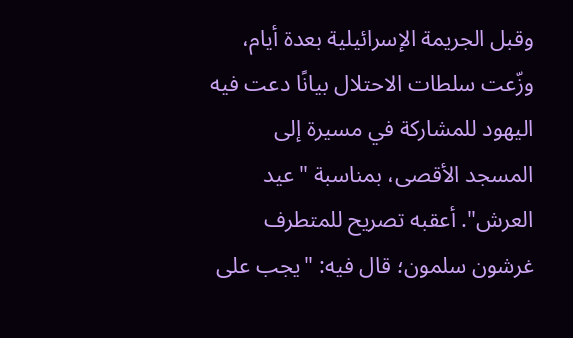وقبل الجريمة الإسرائيلية بعدة أيام، وزّعت سلطات الاحتلال بيانًا دعت فيه اليهود للمشاركة في مسيرة إلى المسجد الأقصى، بمناسبة "عيد العرش". أعقبه تصريح للمتطرف غرشون سلمون؛ قال فيه: "يجب على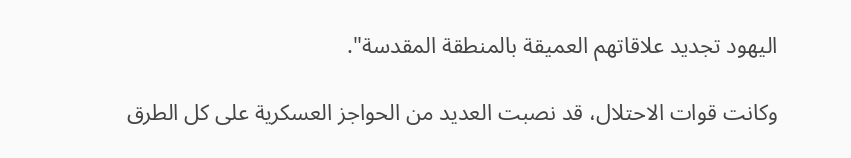اليهود تجديد علاقاتهم العميقة بالمنطقة المقدسة".

وكانت قوات الاحتلال، قد نصبت العديد من الحواجز العسكرية على كل الطرق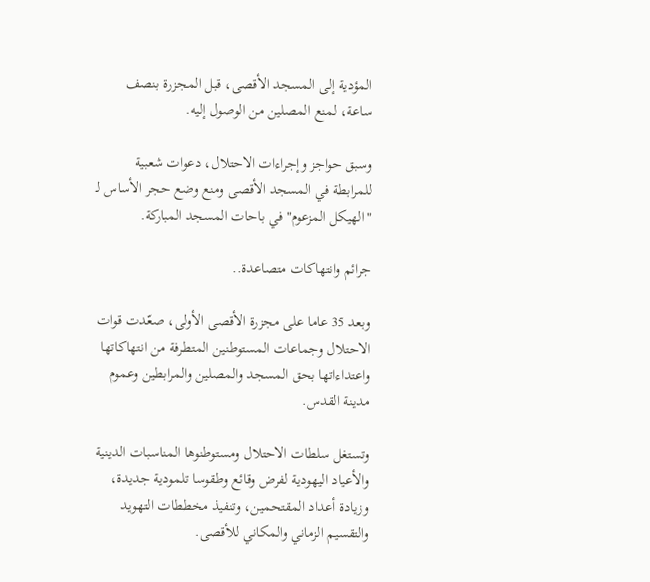المؤدية إلى المسجد الأقصى، قبل المجزرة بنصف ساعة، لمنع المصلين من الوصول إليه.

وسبق حواجز وإجراءات الاحتلال، دعوات شعبية للمرابطة في المسجد الأقصى ومنع وضع حجر الأساس لـ "الهيكل المزعوم" في باحات المسجد المباركة.

جرائم وانتهاكات متصاعدة..

وبعد 35 عاما على مجزرة الأقصى الأولى، صعّدت قوات الاحتلال وجماعات المستوطنين المتطرفة من انتهاكاتها واعتداءاتها بحق المسجد والمصلين والمرابطين وعموم مدينة القدس.

وتستغل سلطات الاحتلال ومستوطنوها المناسبات الدينية والأعياد اليهودية لفرض وقائع وطقوسا تلمودية جديدة، وزيادة أعداد المقتحمين، وتنفيذ مخططات التهويد والتقسيم الزماني والمكاني للأقصى.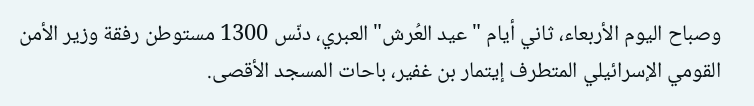وصباح اليوم الأربعاء، ثاني أيام "عيد العُرش" العبري، دنّس 1300 مستوطن رفقة وزير الأمن القومي الإسرائيلي المتطرف إيتمار بن غفير، باحات المسجد الأقصى.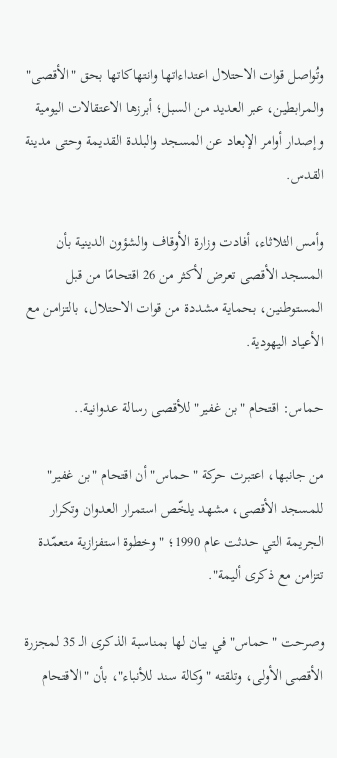وتُواصل قوات الاحتلال اعتداءاتها وانتهاكاتها بحق "الأقصى" والمرابطين، عبر العديد من السبل؛ أبرزها الاعتقالات اليومية وإصدار أوامر الإبعاد عن المسجد والبلدة القديمة وحتى مدينة القدس.

وأمس الثلاثاء، أفادت وزارة الأوقاف والشؤون الدينية بأن المسجد الأقصى تعرض لأكثر من 26 اقتحامًا من قبل المستوطنين، بحماية مشددة من قوات الاحتلال، بالتزامن مع الأعياد اليهودية.

حماس: اقتحام "بن غفير" للأقصى رسالة عدوانية..

من جانبها، اعتبرت حركة "حماس" أن اقتحام "بن غفير" للمسجد الأقصى، مشهد يلخّص استمرار العدوان وتكرار الجريمة التي حدثت عام 1990؛ "وخطوة استفزازية متعمّدة تتزامن مع ذكرى أليمة".

وصرحت "حماس" في بيان لها بمناسبة الذكرى الـ 35 لمجزرة الأقصى الأولى، وتلقته "وكالة سند للأنباء"، بأن "الاقتحام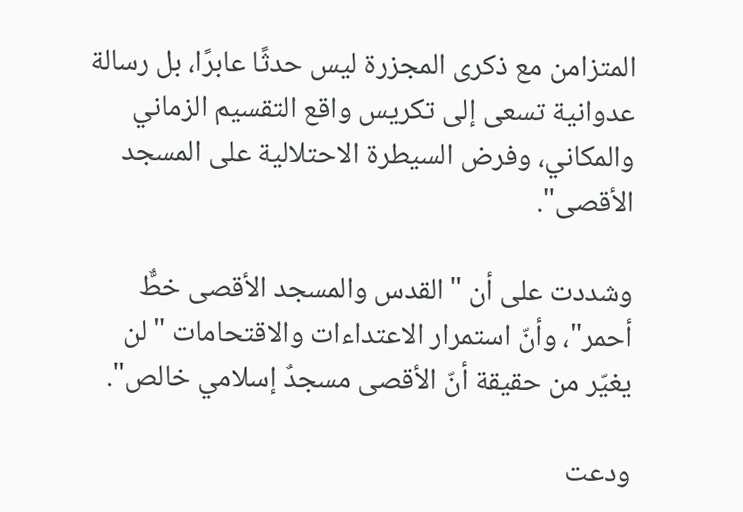المتزامن مع ذكرى المجزرة ليس حدثًا عابرًا، بل رسالة عدوانية تسعى إلى تكريس واقع التقسيم الزماني والمكاني، وفرض السيطرة الاحتلالية على المسجد الأقصى".

وشددت على أن "القدس والمسجد الأقصى خطٌّ أحمر"، وأنّ استمرار الاعتداءات والاقتحامات "لن يغيّر من حقيقة أنّ الأقصى مسجدٌ إسلامي خالص".

ودعت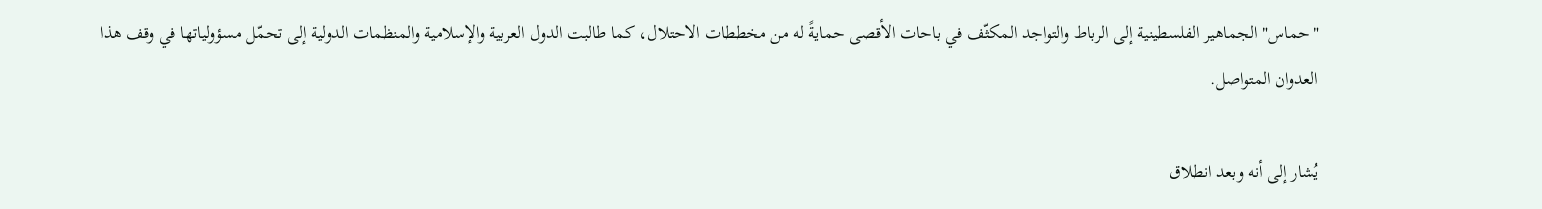"حماس" الجماهير الفلسطينية إلى الرباط والتواجد المكثّف في باحات الأقصى حمايةً له من مخططات الاحتلال، كما طالبت الدول العربية والإسلامية والمنظمات الدولية إلى تحمّل مسؤولياتها في وقف هذا العدوان المتواصل.

يُشار إلى أنه وبعد انطلاق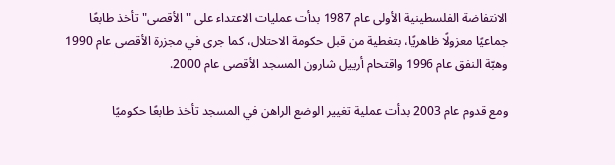الانتفاضة الفلسطينية الأولى عام 1987 بدأت عمليات الاعتداء على "الأقصى" تأخذ طابعًا جماعيًا معزولًا ظاهريًا، بتغطية من قبل حكومة الاحتلال، كما جرى في مجزرة الأقصى عام 1990 وهبّة النفق عام 1996 واقتحام أرييل شارون المسجد الأقصى عام 2000.

ومع قدوم عام 2003 بدأت عملية تغيير الوضع الراهن في المسجد تأخذ طابعًا حكوميًا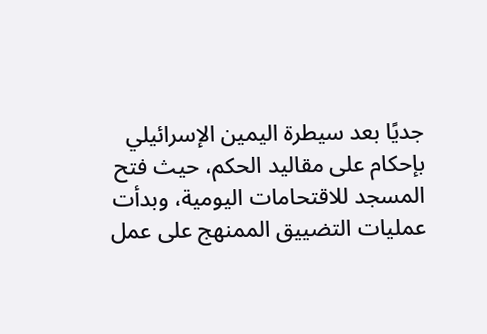جديًا بعد سيطرة اليمين الإسرائيلي بإحكام على مقاليد الحكم، حيث فتح المسجد للاقتحامات اليومية، وبدأت عمليات التضييق الممنهج على عمل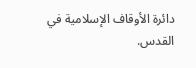دائرة الأوقاف الإسلامية في القدس.